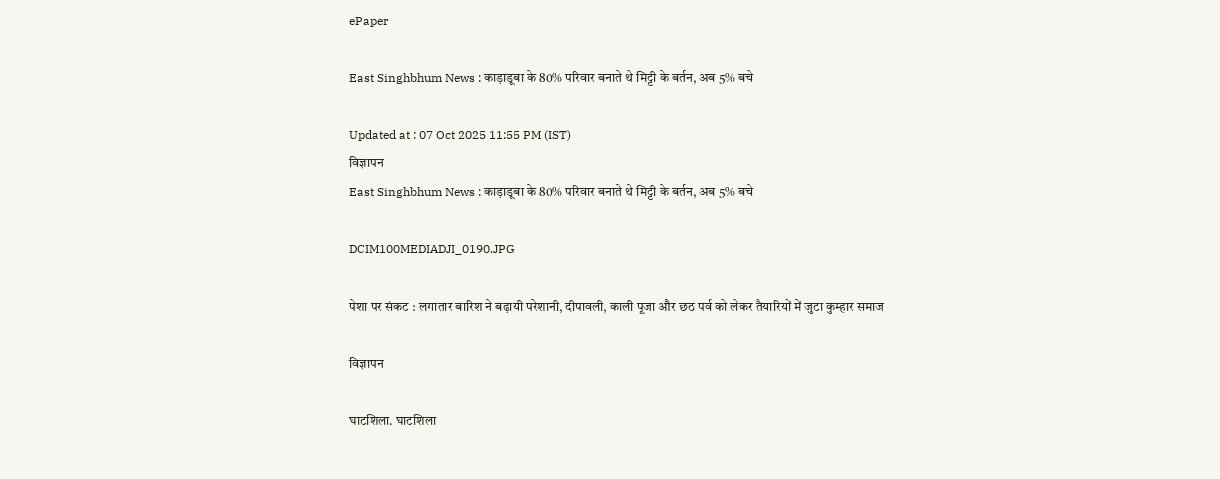ePaper

East Singhbhum News : काड़ाडूबा के 80% परिवार बनाते थे मिट्टी के बर्तन, अब 5% बचे

Updated at : 07 Oct 2025 11:55 PM (IST)
विज्ञापन
East Singhbhum News : काड़ाडूबा के 80% परिवार बनाते थे मिट्टी के बर्तन, अब 5% बचे

DCIM100MEDIADJI_0190.JPG

पेशा पर संकट : लगातार बारिश ने बढ़ायी परेशानी, दीपावली, काली पूजा और छठ पर्व को लेकर तैयारियों में जुटा कुम्हार समाज

विज्ञापन

घाटशिला. घाटशिला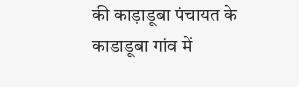की काड़ाडूबा पंचायत के काडाडूबा गांव में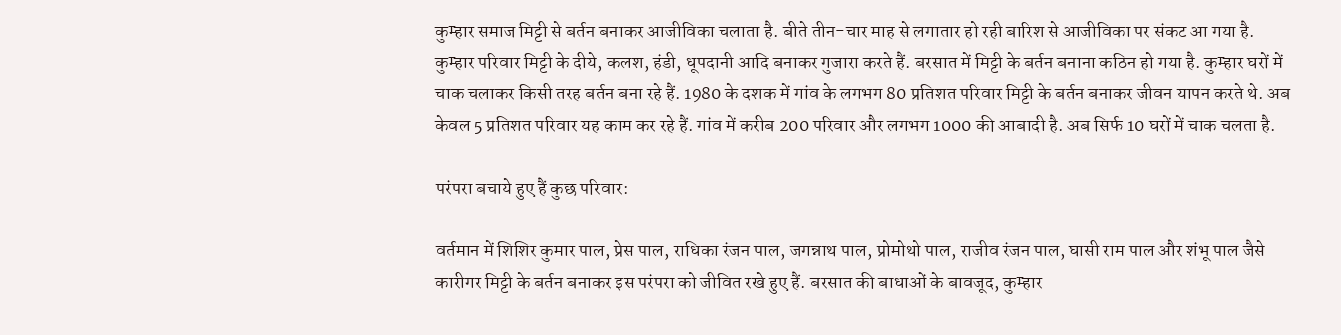कुम्हार समाज मिट्टी से बर्तन बनाकर आजीविका चलाता है. बीते तीन-चार माह से लगातार हो रही बारिश से आजीविका पर संकट आ गया है. कुम्हार परिवार मिट्टी के दीये, कलश, हंडी, धूपदानी आदि बनाकर गुजारा करते हैं. बरसात में मिट्टी के बर्तन बनाना कठिन हो गया है. कुम्हार घरों में चाक चलाकर किसी तरह बर्तन बना रहे हैं. 1980 के दशक में गांव के लगभग 80 प्रतिशत परिवार मिट्टी के बर्तन बनाकर जीवन यापन करते थे. अब केवल 5 प्रतिशत परिवार यह काम कर रहे हैं. गांव में करीब 200 परिवार और लगभग 1000 की आबादी है. अब सिर्फ 10 घरों में चाक चलता है.

परंपरा बचाये हुए हैं कुछ परिवार:

वर्तमान में शिशिर कुमार पाल, प्रेस पाल, राधिका रंजन पाल, जगन्नाथ पाल, प्रोमोथो पाल, राजीव रंजन पाल, घासी राम पाल और शंभू पाल जैसे कारीगर मिट्टी के बर्तन बनाकर इस परंपरा को जीवित रखे हुए हैं. बरसात की बाधाओं के बावजूद, कुम्हार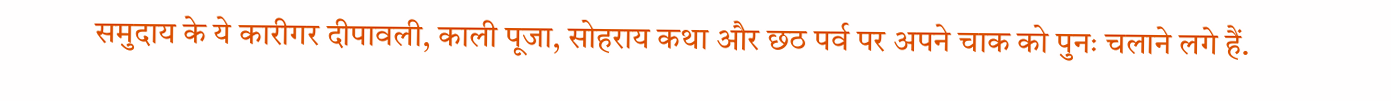समुदाय के ये कारीगर दीपावली, काली पूजा, सोहराय कथा और छठ पर्व पर अपने चाक को पुनः चलाने लगे हैं.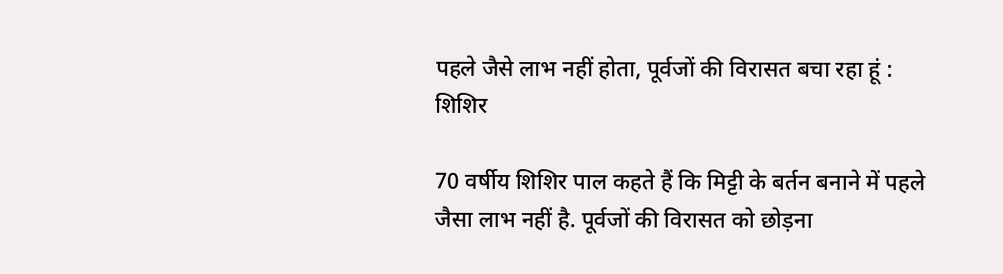पहले जैसे लाभ नहीं होता, पूर्वजों की विरासत बचा रहा हूं : शिशिर

70 वर्षीय शिशिर पाल कहते हैं कि मिट्टी के बर्तन बनाने में पहले जैसा लाभ नहीं है. पूर्वजों की विरासत को छोड़ना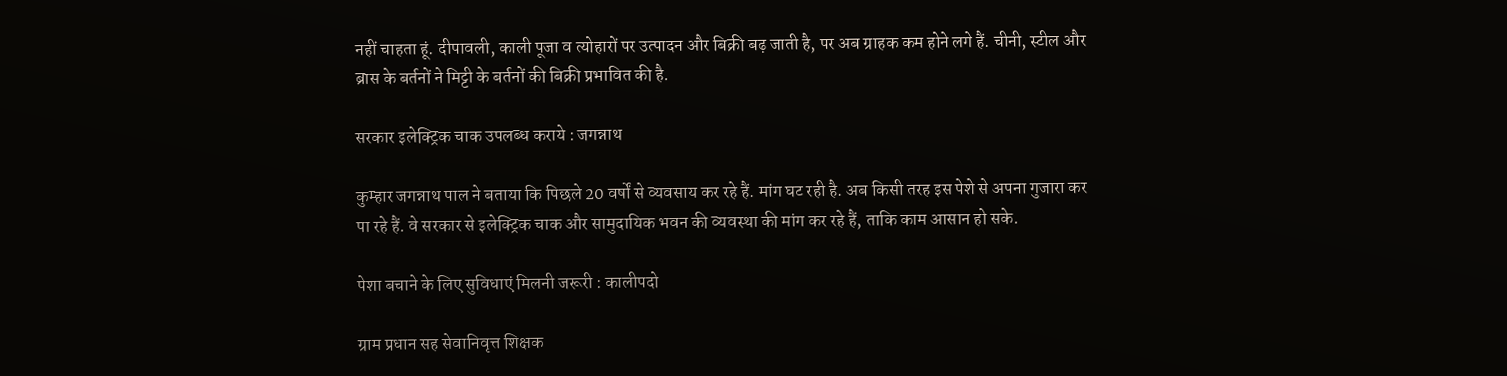नहीं चाहता हूं. दीपावली, काली पूजा व त्योहारों पर उत्पादन और बिक्री बढ़ जाती है, पर अब ग्राहक कम होने लगे हैं. चीनी, स्टील और ब्रास के बर्तनों ने मिट्टी के बर्तनों की बिक्री प्रभावित की है.

सरकार इलेक्ट्रिक चाक उपलब्ध कराये : जगन्नाथ

कुम्हार जगन्नाथ पाल ने बताया कि पिछले 20 वर्षों से व्यवसाय कर रहे हैं. मांग घट रही है. अब किसी तरह इस पेशे से अपना गुजारा कर पा रहे हैं. वे सरकार से इलेक्ट्रिक चाक और सामुदायिक भवन की व्यवस्था की मांग कर रहे हैं, ताकि काम आसान हो सके.

पेशा बचाने के लिए सुविधाएं मिलनी जरूरी : कालीपदो

ग्राम प्रधान सह सेवानिवृत्त शिक्षक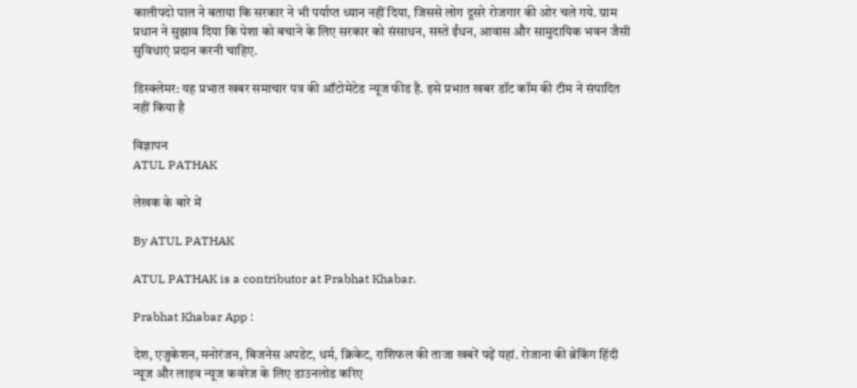कालीपदो पाल ने बताया कि सरकार ने भी पर्याप्त ध्यान नहीं दिया, जिससे लोग दूसरे रोजगार की ओर चले गये. ग्राम प्रधान ने सुझाव दिया कि पेशा को बचाने के लिए सरकार को संसाधन, सस्ते ईंधन, आवास और सामुदायिक भवन जैसी सुविधाएं प्रदान करनी चाहिए.

डिस्क्लेमर: यह प्रभात खबर समाचार पत्र की ऑटोमेटेड न्यूज फीड है. इसे प्रभात खबर डॉट कॉम की टीम ने संपादित नहीं किया है

विज्ञापन
ATUL PATHAK

लेखक के बारे में

By ATUL PATHAK

ATUL PATHAK is a contributor at Prabhat Khabar.

Prabhat Khabar App :

देश, एजुकेशन, मनोरंजन, बिजनेस अपडेट, धर्म, क्रिकेट, राशिफल की ताजा खबरें पढ़ें यहां. रोजाना की ब्रेकिंग हिंदी न्यूज और लाइव न्यूज कवरेज के लिए डाउनलोड करिए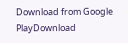Download from Google PlayDownload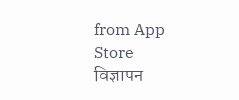from App Store
विज्ञापन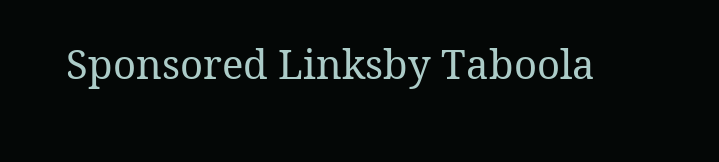Sponsored Linksby Taboola